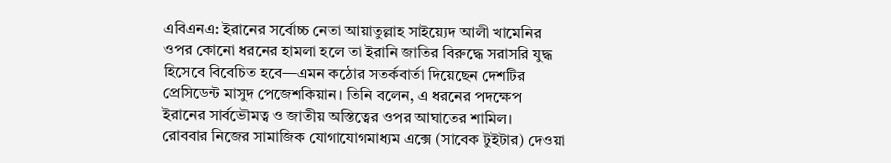এবিএনএ: ইরানের সর্বোচ্চ নেতা আয়াতুল্লাহ সাইয়্যেদ আলী খামেনির ওপর কোনো ধরনের হামলা হলে তা ইরানি জাতির বিরুদ্ধে সরাসরি যুদ্ধ হিসেবে বিবেচিত হবে—এমন কঠোর সতর্কবার্তা দিয়েছেন দেশটির প্রেসিডেন্ট মাসুদ পেজেশকিয়ান। তিনি বলেন, এ ধরনের পদক্ষেপ ইরানের সার্বভৌমত্ব ও জাতীয় অস্তিত্বের ওপর আঘাতের শামিল।
রোববার নিজের সামাজিক যোগাযোগমাধ্যম এক্সে (সাবেক টুইটার) দেওয়া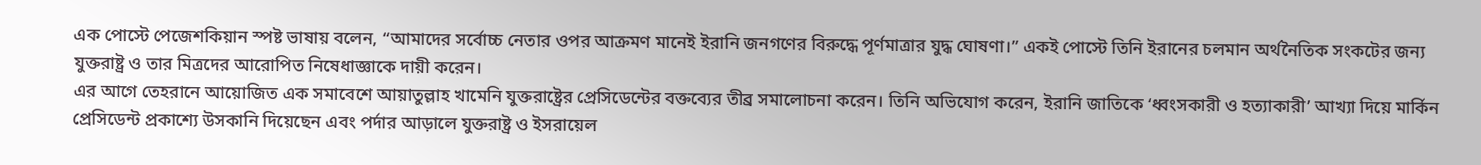এক পোস্টে পেজেশকিয়ান স্পষ্ট ভাষায় বলেন, “আমাদের সর্বোচ্চ নেতার ওপর আক্রমণ মানেই ইরানি জনগণের বিরুদ্ধে পূর্ণমাত্রার যুদ্ধ ঘোষণা।” একই পোস্টে তিনি ইরানের চলমান অর্থনৈতিক সংকটের জন্য যুক্তরাষ্ট্র ও তার মিত্রদের আরোপিত নিষেধাজ্ঞাকে দায়ী করেন।
এর আগে তেহরানে আয়োজিত এক সমাবেশে আয়াতুল্লাহ খামেনি যুক্তরাষ্ট্রের প্রেসিডেন্টের বক্তব্যের তীব্র সমালোচনা করেন। তিনি অভিযোগ করেন, ইরানি জাতিকে ‘ধ্বংসকারী ও হত্যাকারী’ আখ্যা দিয়ে মার্কিন প্রেসিডেন্ট প্রকাশ্যে উসকানি দিয়েছেন এবং পর্দার আড়ালে যুক্তরাষ্ট্র ও ইসরায়েল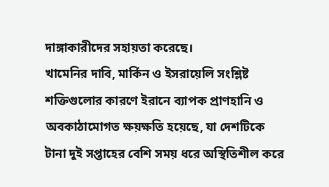দাঙ্গাকারীদের সহায়তা করেছে।
খামেনির দাবি, মার্কিন ও ইসরায়েলি সংশ্লিষ্ট শক্তিগুলোর কারণে ইরানে ব্যাপক প্রাণহানি ও অবকাঠামোগত ক্ষয়ক্ষতি হয়েছে, যা দেশটিকে টানা দুই সপ্তাহের বেশি সময় ধরে অস্থিতিশীল করে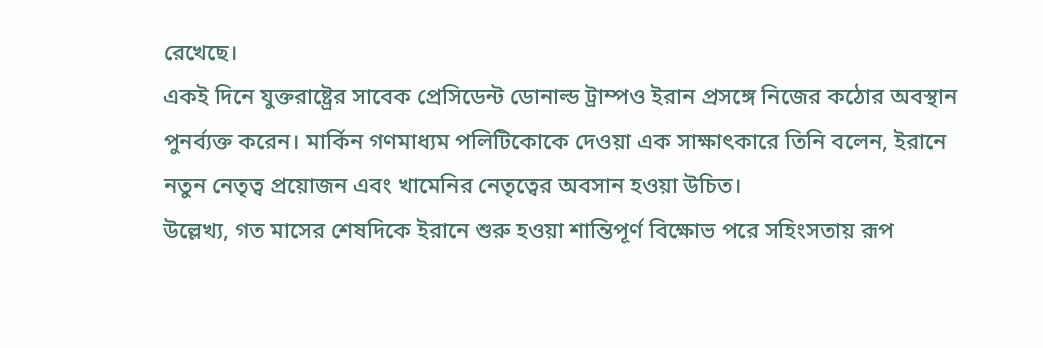রেখেছে।
একই দিনে যুক্তরাষ্ট্রের সাবেক প্রেসিডেন্ট ডোনাল্ড ট্রাম্পও ইরান প্রসঙ্গে নিজের কঠোর অবস্থান পুনর্ব্যক্ত করেন। মার্কিন গণমাধ্যম পলিটিকোকে দেওয়া এক সাক্ষাৎকারে তিনি বলেন, ইরানে নতুন নেতৃত্ব প্রয়োজন এবং খামেনির নেতৃত্বের অবসান হওয়া উচিত।
উল্লেখ্য, গত মাসের শেষদিকে ইরানে শুরু হওয়া শান্তিপূর্ণ বিক্ষোভ পরে সহিংসতায় রূপ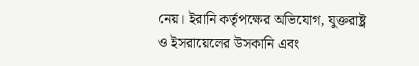নেয়। ইরানি কর্তৃপক্ষের অভিযোগ, যুক্তরাষ্ট্র ও ইসরায়েলের উসকানি এবং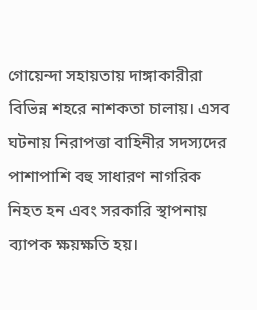গোয়েন্দা সহায়তায় দাঙ্গাকারীরা বিভিন্ন শহরে নাশকতা চালায়। এসব ঘটনায় নিরাপত্তা বাহিনীর সদস্যদের পাশাপাশি বহু সাধারণ নাগরিক নিহত হন এবং সরকারি স্থাপনায় ব্যাপক ক্ষয়ক্ষতি হয়।